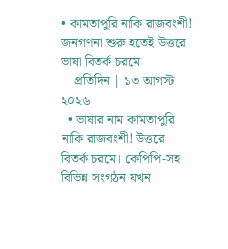• কামতাপুরি নাকি রাজবংশী! জনগণনা শুরু হতেই উত্তরে ভাষা বিতর্ক চরমে
    প্রতিদিন | ১৩ আগস্ট ২০২৬
  • ভাষার নাম কামতাপুরি নাকি রাজবংশী! উত্তরে বিতর্ক চরমে। কেপিপি-সহ বিভিন্ন সংগঠন যখন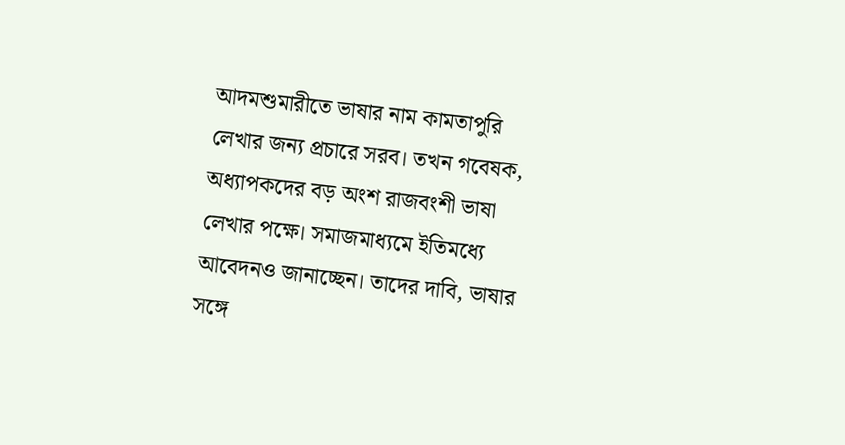আদমশুমারীতে ভাষার নাম কামতাপুরি লেখার জন্য প্রচারে সরব। তখন গবেষক, অধ্যাপকদের বড় অংশ রাজবংশী ভাষা লেখার পক্ষে। সমাজমাধ্যমে ইতিমধ্যে আবেদনও জানাচ্ছেন। তাদের দাবি, ভাষার সঙ্গে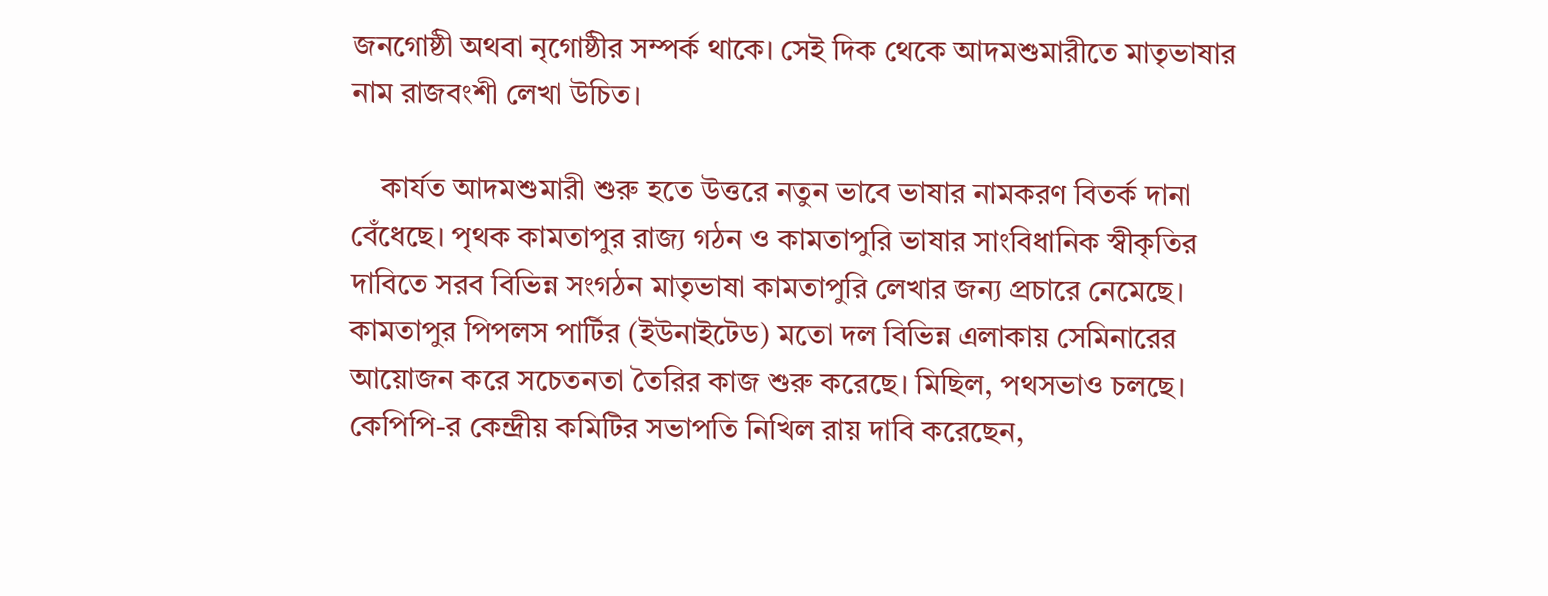জনগোষ্ঠী অথবা নৃগোষ্ঠীর সম্পর্ক থাকে। সেই দিক থেকে আদমশুমারীতে মাতৃভাষার নাম রাজবংশী লেখা উচিত।

    কার্যত আদমশুমারী শুরু হতে উত্তরে নতুন ভাবে ভাষার নামকরণ বিতর্ক দানা বেঁধেছে। পৃথক কামতাপুর রাজ্য গঠন ও কামতাপুরি ভাষার সাংবিধানিক স্বীকৃতির দাবিতে সরব বিভিন্ন সংগঠন মাতৃভাষা কামতাপুরি লেখার জন্য প্রচারে নেমেছে। কামতাপুর পিপলস পার্টির (ইউনাইটেড) মতো দল বিভিন্ন এলাকায় সেমিনারের আয়োজন করে সচেতনতা তৈরির কাজ শুরু করেছে। মিছিল, পথসভাও চলছে। কেপিপি-র কেন্দ্রীয় কমিটির সভাপতি নিখিল রায় দাবি করেছেন,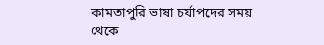কামতাপুরি ভাষা চর্যাপদের সময় থেকে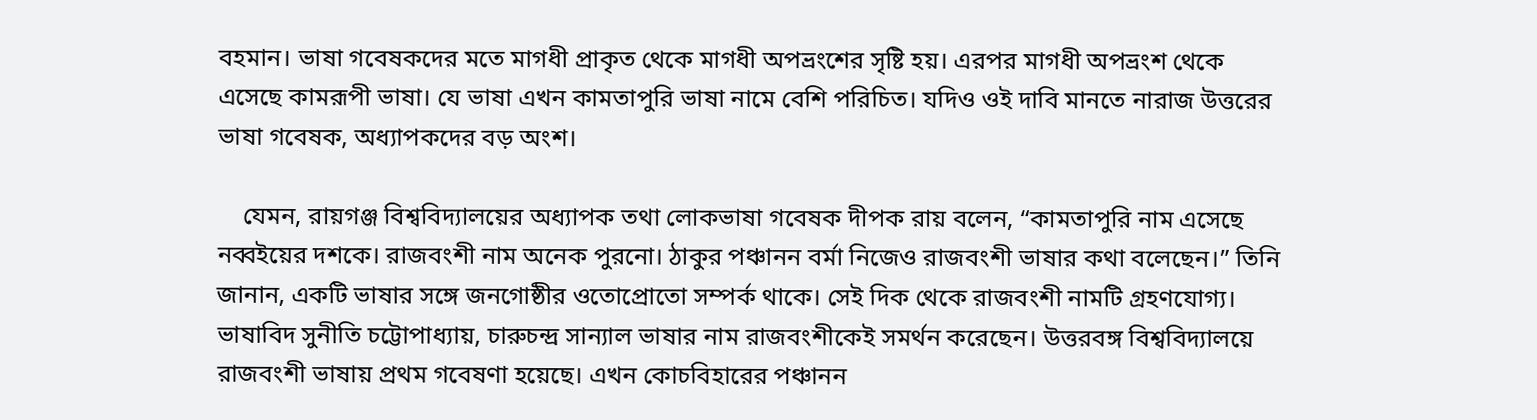বহমান। ভাষা গবেষকদের মতে মাগধী প্রাকৃত থেকে মাগধী অপভ্রংশের সৃষ্টি হয়। এরপর মাগধী অপভ্রংশ থেকে এসেছে কামরূপী ভাষা। যে ভাষা এখন কামতাপুরি ভাষা নামে বেশি পরিচিত। যদিও ওই দাবি মানতে নারাজ উত্তরের ভাষা গবেষক, অধ্যাপকদের বড় অংশ।

    যেমন, রায়গঞ্জ বিশ্ববিদ্যালয়ের অধ্যাপক তথা লোকভাষা গবেষক দীপক রায় বলেন, “কামতাপুরি নাম এসেছে নব্বইয়ের দশকে। রাজবংশী নাম অনেক পুরনো। ঠাকুর পঞ্চানন বর্মা নিজেও রাজবংশী ভাষার কথা বলেছেন।” তিনি জানান, একটি ভাষার সঙ্গে জনগোষ্ঠীর ওতোপ্রোতো সম্পর্ক থাকে। সেই দিক থেকে রাজবংশী নামটি গ্রহণযোগ্য। ভাষাবিদ সুনীতি চট্টোপাধ্যায়, চারুচন্দ্র সান্যাল ভাষার নাম রাজবংশীকেই সমর্থন করেছেন। উত্তরবঙ্গ বিশ্ববিদ্যালয়ে রাজবংশী ভাষায় প্রথম গবেষণা হয়েছে। এখন কোচবিহারের পঞ্চানন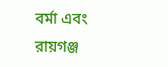বর্মা এবং রায়গঞ্জ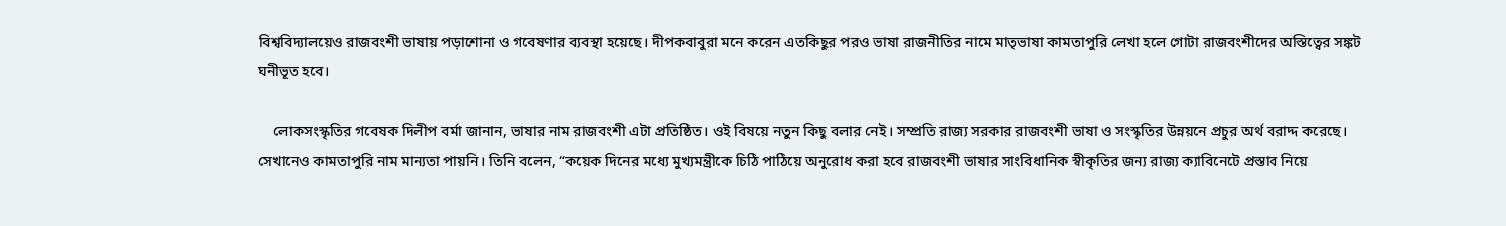বিশ্ববিদ্যালয়েও রাজবংশী ভাষায় পড়াশোনা ও গবেষণার ব্যবস্থা হয়েছে। দীপকবাবুরা মনে করেন এতকিছুর পরও ভাষা রাজনীতির নামে মাতৃভাষা কামতাপুরি লেখা হলে গোটা রাজবংশীদের অস্তিত্বের সঙ্কট ঘনীভূত হবে।

    লোকসংস্কৃতির গবেষক দিলীপ বর্মা জানান, ভাষার নাম রাজবংশী এটা প্রতিষ্ঠিত। ওই বিষয়ে নতুন কিছু বলার নেই। সম্প্রতি রাজ্য সরকার রাজবংশী ভাষা ও সংস্কৃতির উন্নয়নে প্রচুর অর্থ বরাদ্দ করেছে। সেখানেও কামতাপুরি নাম মান্যতা পায়নি। তিনি বলেন, “কয়েক দিনের মধ্যে মুখ্যমন্ত্রীকে চিঠি পাঠিয়ে অনুরোধ করা হবে রাজবংশী ভাষার সাংবিধানিক স্বীকৃতির জন্য রাজ্য ক্যাবিনেটে প্রস্তাব নিয়ে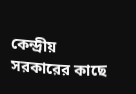কেন্দ্রীয় সরকারের কাছে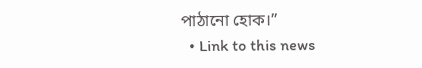পাঠানো হোক।”
  • Link to this news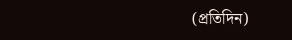(প্রতিদিন)